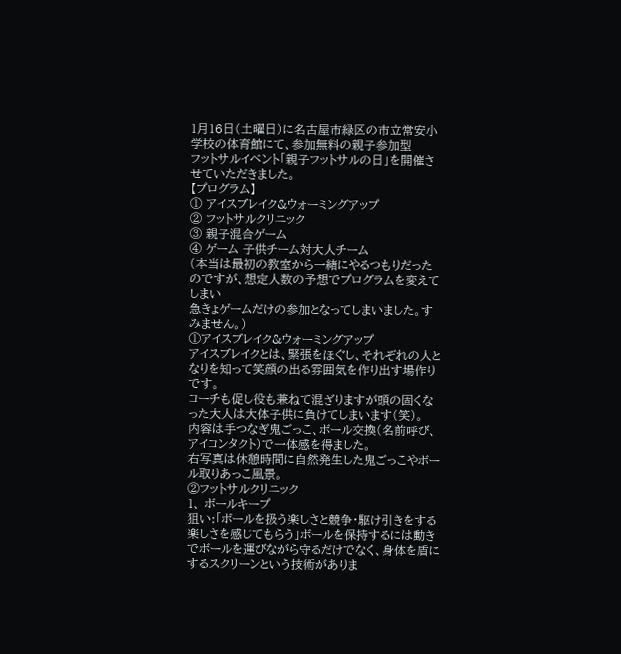1月16日(土曜日)に名古屋市緑区の市立常安小学校の体育館にて、参加無料の親子参加型
フットサルイベント「親子フットサルの日」を開催させていただきました。
【プログラム】
① アイスブレイク&ウォーミングアップ
② フットサルクリニック
③ 親子混合ゲーム
④ ゲーム 子供チーム対大人チーム
(本当は最初の教室から一緒にやるつもりだったのですが、想定人数の予想でプログラムを変えてしまい
急きょゲームだけの参加となってしまいました。すみません。)
①アイスブレイク&ウォーミングアップ
アイスブレイクとは、緊張をほぐし、それぞれの人となりを知って笑顔の出る雰囲気を作り出す場作りです。
コーチも促し役も兼ねて混ざりますが頭の固くなった大人は大体子供に負けてしまいます(笑)。
内容は手つなぎ鬼ごっこ、ボール交換(名前呼び、アイコンタクト)で一体感を得ました。
右写真は休憩時間に自然発生した鬼ごっこやボール取りあっこ風景。
②フットサルクリニック
1、 ボールキープ
狙い:「ボールを扱う楽しさと競争・駆け引きをする楽しさを感じてもらう」ボールを保持するには動きでボールを運びながら守るだけでなく、身体を盾にするスクリーンという技術がありま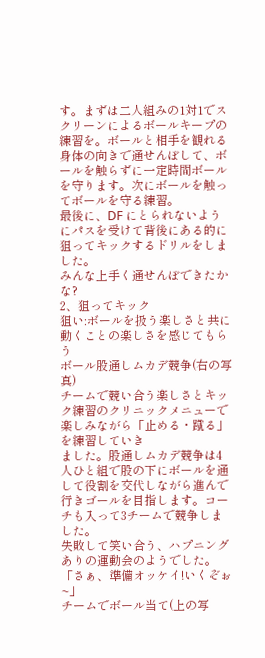す。まずは二人組みの1対1でスクリーンによるボールキープの練習を。ボールと相手を観れる身体の向きで通せんぼして、ボールを触らずに一定時間ボールを守ります。次にボールを触ってボールを守る練習。
最後に、DF にとられないようにパスを受けて背後にある的に狙ってキックするドリルをしました。
みんな上手く通せんぼできたかな?
2、狙ってキック
狙い:ボールを扱う楽しさと共に動くことの楽しさを感じてもらう
ボール股通しムカデ競争(右の写真)
チームで競い合う楽しさとキック練習のクリニックメニューで楽しみながら「止める・蹴る」を練習していき
ました。股通しムカデ競争は4人ひと組で股の下にボールを通して役割を交代しながら進んで行きゴールを目指します。コーチも入って3チームで競争しました。
失敗して笑い合う、ハプニングありの運動会のようでした。
「さぁ、準備オッケイ!いくぞぉ~」
チームでボール当て(上の写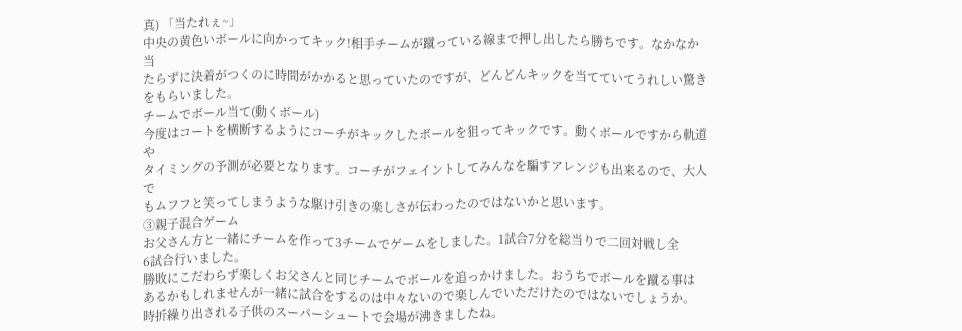真) 「当たれぇ~」
中央の黄色いボールに向かってキック!相手チームが蹴っている線まで押し出したら勝ちです。なかなか当
たらずに決着がつくのに時間がかかると思っていたのですが、どんどんキックを当てていてうれしい驚きをもらいました。
チームでボール当て(動くボール)
今度はコートを横断するようにコーチがキックしたボールを狙ってキックです。動くボールですから軌道や
タイミングの予測が必要となります。コーチがフェイントしてみんなを騙すアレンジも出来るので、大人で
もムフフと笑ってしまうような駆け引きの楽しさが伝わったのではないかと思います。
③親子混合ゲーム
お父さん方と一緒にチームを作って3チームでゲームをしました。1試合7分を総当りで二回対戦し全
6試合行いました。
勝敗にこだわらず楽しくお父さんと同じチームでボールを追っかけました。おうちでボールを蹴る事は
あるかもしれませんが一緒に試合をするのは中々ないので楽しんでいただけたのではないでしょうか。
時折繰り出される子供のスーパーシュートで会場が沸きましたね。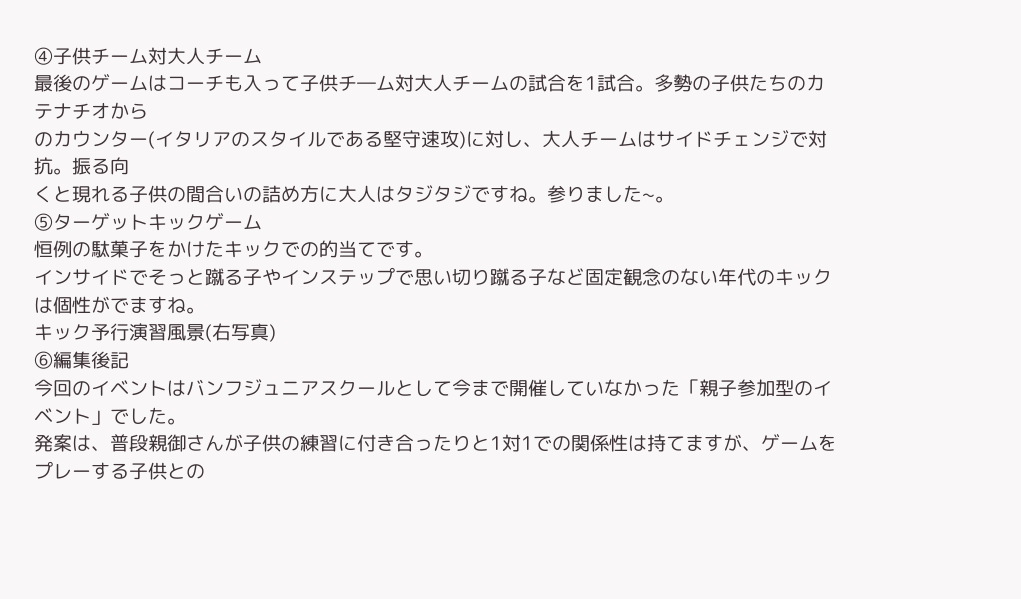④子供チーム対大人チーム
最後のゲームはコーチも入って子供チ―ム対大人チームの試合を1試合。多勢の子供たちのカテナチオから
のカウンター(イタリアのスタイルである堅守速攻)に対し、大人チームはサイドチェンジで対抗。振る向
くと現れる子供の間合いの詰め方に大人はタジタジですね。参りました~。
⑤ターゲットキックゲーム
恒例の駄菓子をかけたキックでの的当てです。
インサイドでそっと蹴る子やインステップで思い切り蹴る子など固定観念のない年代のキックは個性がでますね。
キック予行演習風景(右写真)
⑥編集後記
今回のイベントはバンフジュニアスクールとして今まで開催していなかった「親子参加型のイベント」でした。
発案は、普段親御さんが子供の練習に付き合ったりと1対1での関係性は持てますが、ゲームをプレーする子供との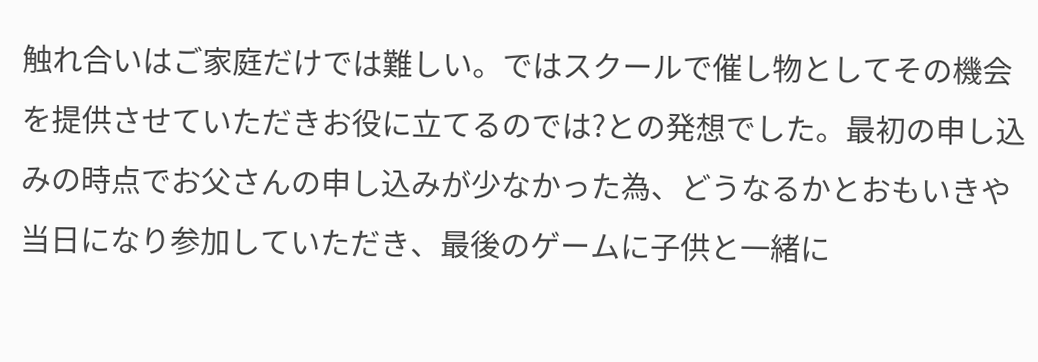触れ合いはご家庭だけでは難しい。ではスクールで催し物としてその機会を提供させていただきお役に立てるのでは?との発想でした。最初の申し込みの時点でお父さんの申し込みが少なかった為、どうなるかとおもいきや当日になり参加していただき、最後のゲームに子供と一緒に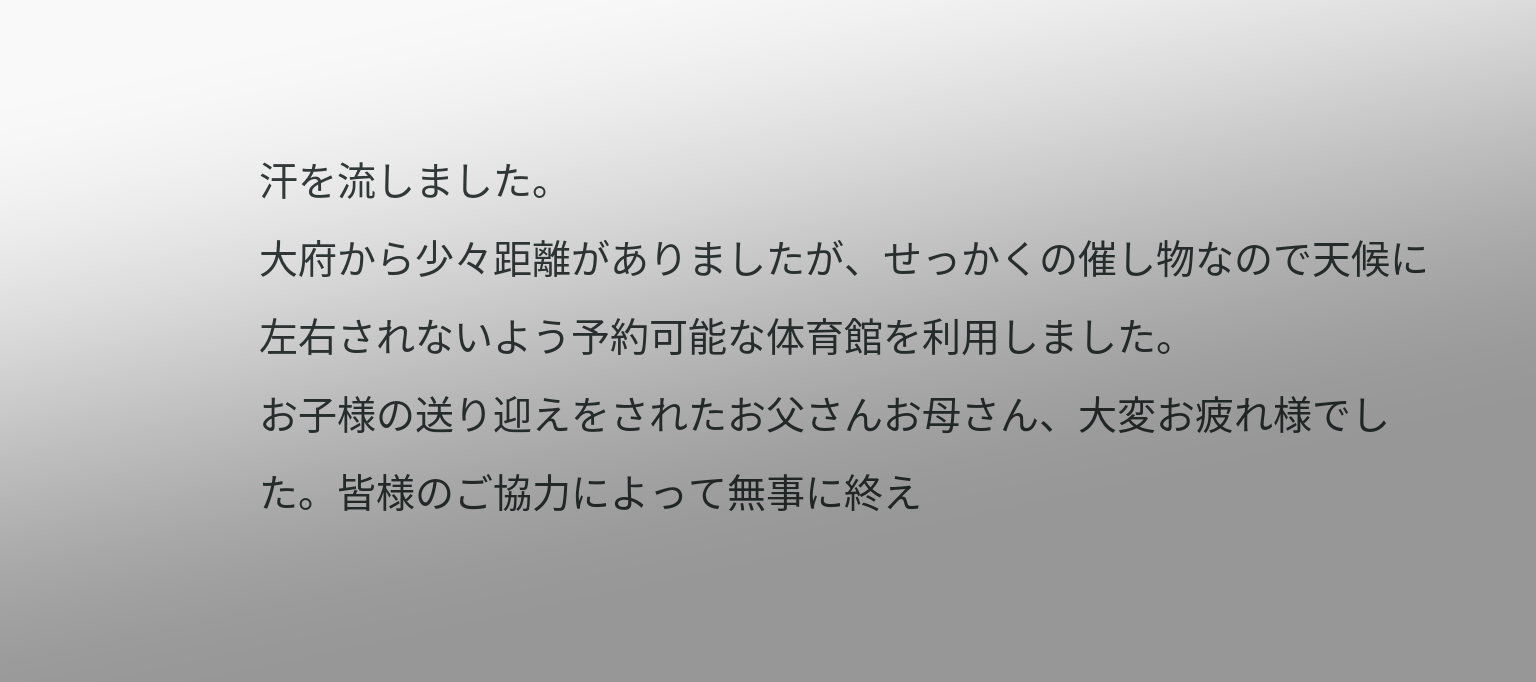汗を流しました。
大府から少々距離がありましたが、せっかくの催し物なので天候に左右されないよう予約可能な体育館を利用しました。
お子様の送り迎えをされたお父さんお母さん、大変お疲れ様でした。皆様のご協力によって無事に終え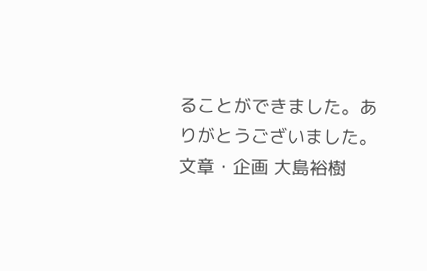ることができました。ありがとうございました。
文章・企画 大島裕樹